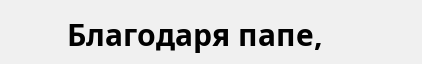Благодаря папе,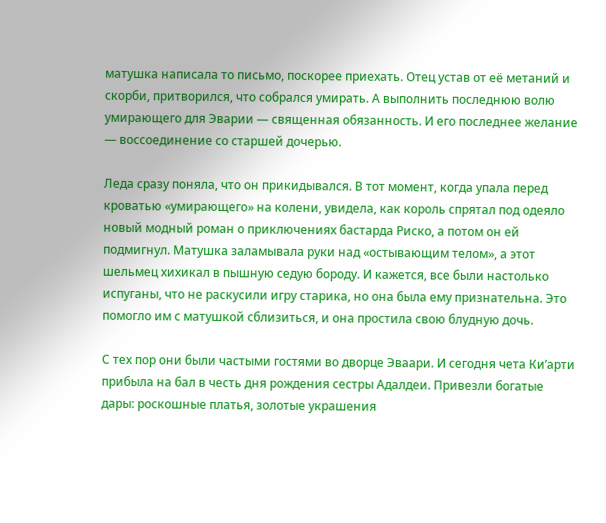матушка написала то письмо, поскорее приехать. Отец устав от её метаний и скорби, притворился, что собрался умирать. А выполнить последнюю волю умирающего для Эварии — священная обязанность. И его последнее желание — воссоединение со старшей дочерью.

Леда сразу поняла, что он прикидывался. В тот момент, когда упала перед кроватью «умирающего» на колени, увидела, как король спрятал под одеяло новый модный роман о приключениях бастарда Риско, а потом он ей подмигнул. Матушка заламывала руки над «остывающим телом», а этот шельмец хихикал в пышную седую бороду. И кажется, все были настолько испуганы, что не раскусили игру старика, но она была ему признательна. Это помогло им с матушкой сблизиться, и она простила свою блудную дочь.

С тех пор они были частыми гостями во дворце Эваари. И сегодня чета Ки’арти прибыла на бал в честь дня рождения сестры Адалдеи. Привезли богатые дары: роскошные платья, золотые украшения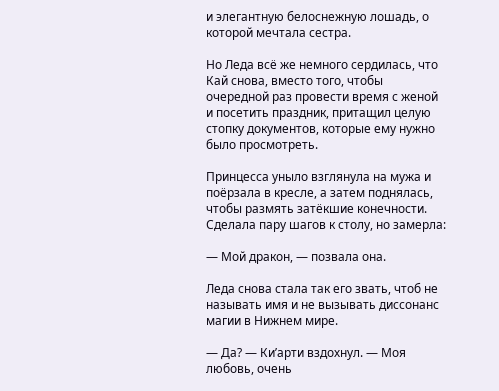и элегантную белоснежную лошадь, о которой мечтала сестра.

Но Леда всё же немного сердилась, что Кай снова, вместо того, чтобы очередной раз провести время с женой и посетить праздник, притащил целую стопку документов, которые ему нужно было просмотреть.

Принцесса уныло взглянула на мужа и поёрзала в кресле, а затем поднялась, чтобы размять затёкшие конечности. Сделала пару шагов к столу, но замерла:

— Мой дракон, — позвала она.

Леда снова стала так его звать, чтоб не называть имя и не вызывать диссонанс магии в Нижнем мире.

— Да? — Ки’арти вздохнул. — Моя любовь, очень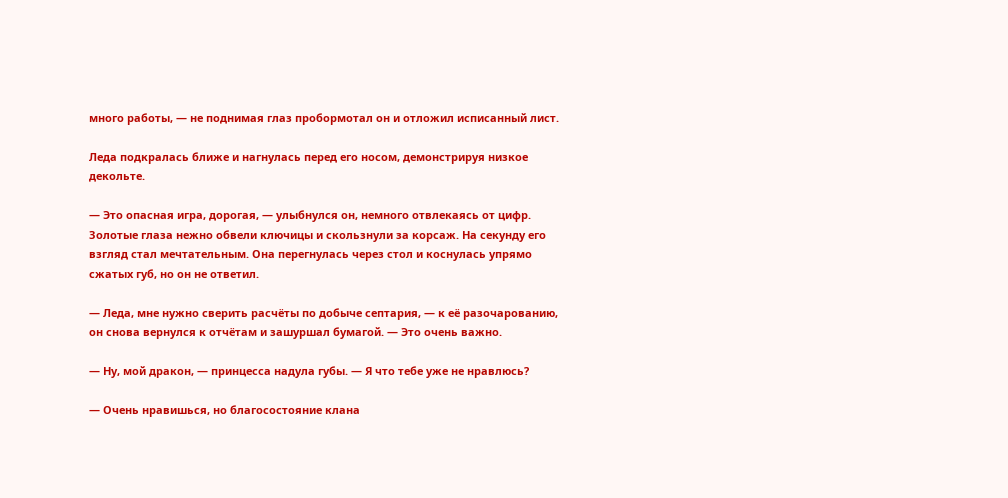много работы, — не поднимая глаз пробормотал он и отложил исписанный лист.

Леда подкралась ближе и нагнулась перед его носом, демонстрируя низкое декольте.

— Это опасная игра, дорогая, — улыбнулся он, немного отвлекаясь от цифр. Золотые глаза нежно обвели ключицы и скользнули за корсаж. На секунду его взгляд стал мечтательным. Она перегнулась через стол и коснулась упрямо сжатых губ, но он не ответил.

— Леда, мне нужно сверить расчёты по добыче септария, — к её разочарованию, он снова вернулся к отчётам и зашуршал бумагой. — Это очень важно.

— Ну, мой дракон, — принцесса надула губы. — Я что тебе уже не нравлюсь?

— Очень нравишься, но благосостояние клана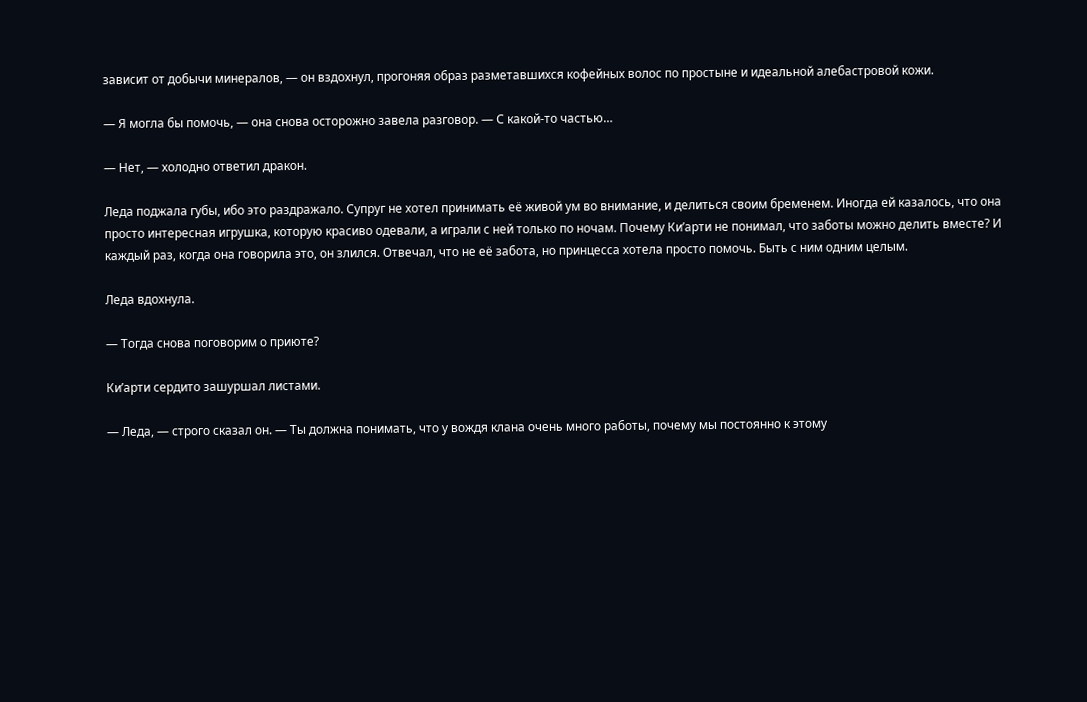зависит от добычи минералов, — он вздохнул, прогоняя образ разметавшихся кофейных волос по простыне и идеальной алебастровой кожи.

— Я могла бы помочь, — она снова осторожно завела разговор. — С какой-то частью…

— Нет, — холодно ответил дракон.

Леда поджала губы, ибо это раздражало. Супруг не хотел принимать её живой ум во внимание, и делиться своим бременем. Иногда ей казалось, что она просто интересная игрушка, которую красиво одевали, а играли с ней только по ночам. Почему Ки’арти не понимал, что заботы можно делить вместе? И каждый раз, когда она говорила это, он злился. Отвечал, что не её забота, но принцесса хотела просто помочь. Быть с ним одним целым.

Леда вдохнула.

— Тогда снова поговорим о приюте?

Ки’арти сердито зашуршал листами.

— Леда, — строго сказал он. — Ты должна понимать, что у вождя клана очень много работы, почему мы постоянно к этому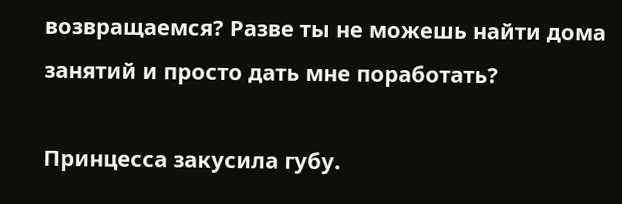возвращаемся? Разве ты не можешь найти дома занятий и просто дать мне поработать?

Принцесса закусила губу.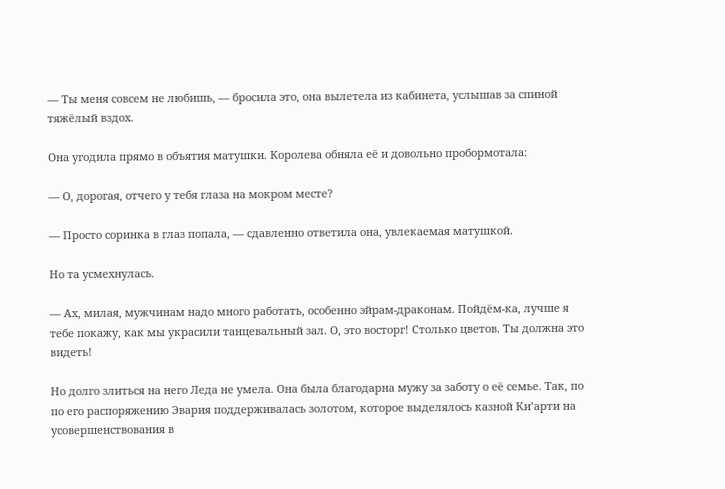— Ты меня совсем не любишь, — бросила это, она вылетела из кабинета, услышав за спиной тяжёлый вздох.

Она угодила прямо в объятия матушки. Королева обняла её и довольно пробормотала:

— О, дорогая, отчего у тебя глаза на мокром месте?

— Просто соринка в глаз попала, — сдавленно ответила она, увлекаемая матушкой.

Но та усмехнулась.

— Ах, милая, мужчинам надо много работать, особенно эйрам-драконам. Пойдём-ка, лучше я тебе покажу, как мы украсили танцевальный зал. О, это восторг! Столько цветов. Ты должна это видеть!

Но долго злиться на него Леда не умела. Она была благодарна мужу за заботу о её семье. Так, по по его распоряжению Эвария поддерживалась золотом, которое выделялось казной Ки’арти на усовершенствования в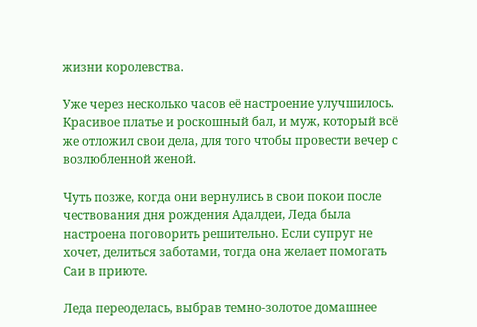жизни королевства.

Уже через несколько часов её настроение улучшилось. Красивое платье и роскошный бал, и муж, который всё же отложил свои дела, для того чтобы провести вечер с возлюбленной женой.

Чуть позже, когда они вернулись в свои покои после чествования дня рождения Адалдеи, Леда была настроена поговорить решительно. Если супруг не хочет, делиться заботами, тогда она желает помогать Саи в приюте.

Леда переоделась, выбрав темно-золотое домашнее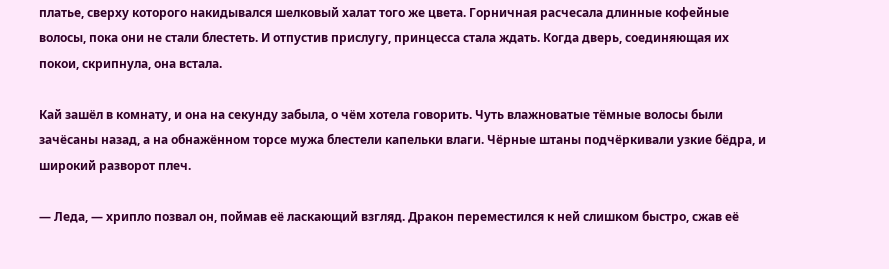платье, сверху которого накидывался шелковый халат того же цвета. Горничная расчесала длинные кофейные волосы, пока они не стали блестеть. И отпустив прислугу, принцесса стала ждать. Когда дверь, соединяющая их покои, скрипнула, она встала.

Кай зашёл в комнату, и она на секунду забыла, о чём хотела говорить. Чуть влажноватые тёмные волосы были зачёсаны назад, а на обнажённом торсе мужа блестели капельки влаги. Чёрные штаны подчёркивали узкие бёдра, и широкий разворот плеч.

— Леда, — хрипло позвал он, поймав её ласкающий взгляд. Дракон переместился к ней слишком быстро, сжав её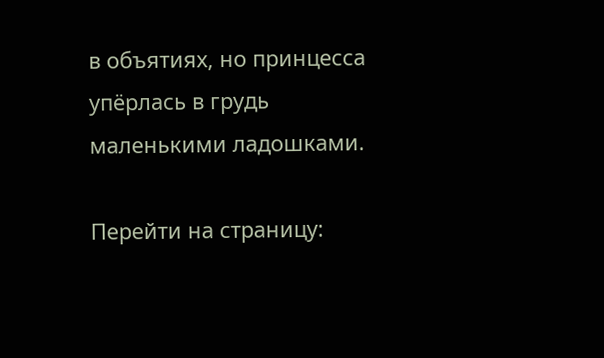в объятиях, но принцесса упёрлась в грудь маленькими ладошками.

Перейти на страницу: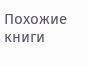Похожие книги